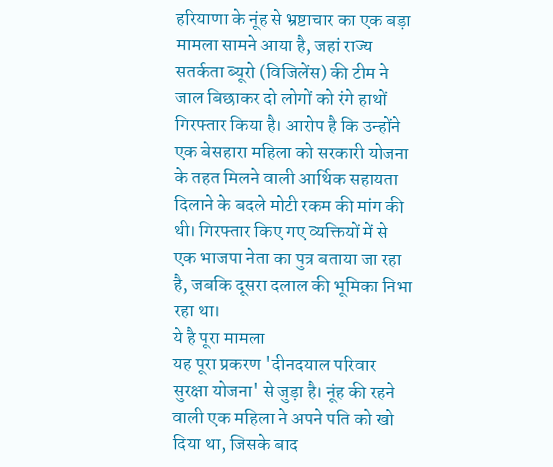हरियाणा के नूंह से भ्रष्टाचार का एक बड़ा मामला सामने आया है, जहां राज्य सतर्कता ब्यूरो (विजिलेंस) की टीम ने जाल बिछाकर दो लोगों को रंगे हाथों गिरफ्तार किया है। आरोप है कि उन्होंने एक बेसहारा महिला को सरकारी योजना के तहत मिलने वाली आर्थिक सहायता दिलाने के बदले मोटी रकम की मांग की थी। गिरफ्तार किए गए व्यक्तियों में से एक भाजपा नेता का पुत्र बताया जा रहा है, जबकि दूसरा दलाल की भूमिका निभा रहा था।
ये है पूरा मामला
यह पूरा प्रकरण 'दीनदयाल परिवार सुरक्षा योजना' से जुड़ा है। नूंह की रहने वाली एक महिला ने अपने पति को खो दिया था, जिसके बाद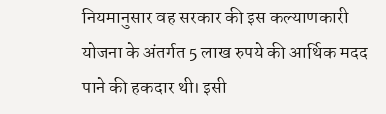नियमानुसार वह सरकार की इस कल्याणकारी योजना के अंतर्गत 5 लाख रुपये की आर्थिक मदद पाने की हकदार थी। इसी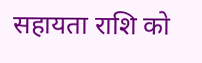सहायता राशि को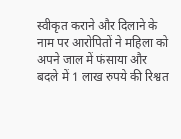स्वीकृत कराने और दिलाने के नाम पर आरोपितों ने महिला को अपने जाल में फंसाया और बदले में 1 लाख रुपये की रिश्वत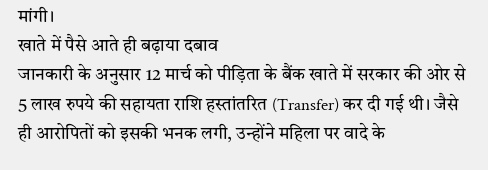मांगी।
खाते में पैसे आते ही बढ़ाया दबाव
जानकारी के अनुसार 12 मार्च को पीड़िता के बैंक खाते में सरकार की ओर से 5 लाख रुपये की सहायता राशि हस्तांतरित (Transfer) कर दी गई थी। जैसे ही आरोपितों को इसकी भनक लगी, उन्होंने महिला पर वादे के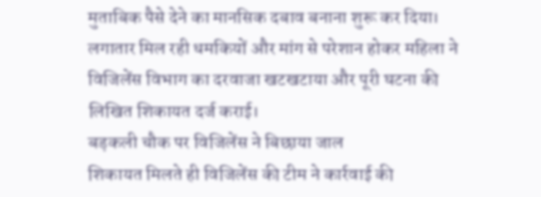मुताबिक पैसे देने का मानसिक दबाव बनाना शुरू कर दिया। लगातार मिल रही धमकियों और मांग से परेशान होकर महिला ने विजिलेंस विभाग का दरवाजा खटखटाया और पूरी घटना की लिखित शिकायत दर्ज कराई।
बड़कली चौक पर विजिलेंस ने बिछाया जाल
शिकायत मिलते ही विजिलेंस की टीम ने कार्रवाई की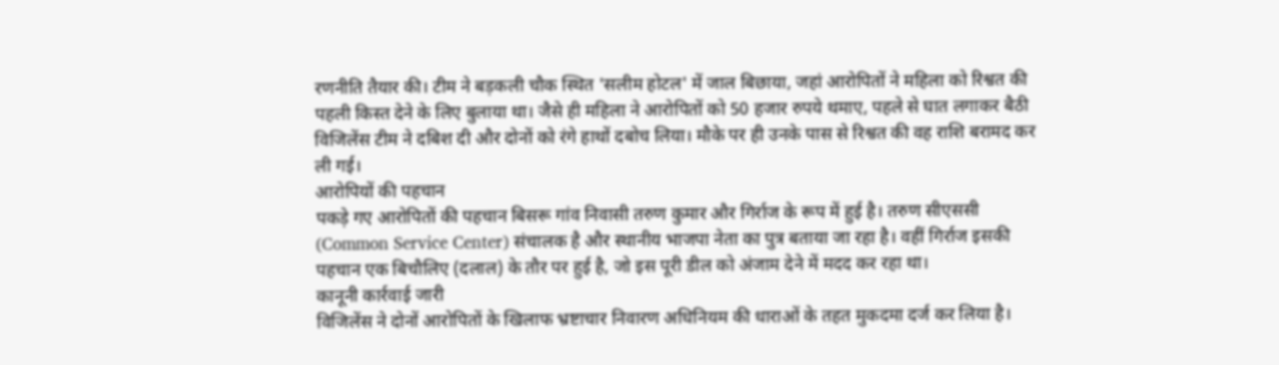रणनीति तैयार की। टीम ने बड़कली चौक स्थित 'सलीम होटल' में जाल बिछाया, जहां आरोपितों ने महिला को रिश्वत की पहली किस्त देने के लिए बुलाया था। जैसे ही महिला ने आरोपितों को 50 हजार रुपये थमाए, पहले से घात लगाकर बैठी विजिलेंस टीम ने दबिश दी और दोनों को रंगे हाथों दबोच लिया। मौके पर ही उनके पास से रिश्वत की वह राशि बरामद कर ली गई।
आरोपियों की पहचान
पकड़े गए आरोपितों की पहचान बिसरू गांव निवासी तरुण कुमार और गिर्राज के रूप में हुई है। तरुण सीएससी (Common Service Center) संचालक है और स्थानीय भाजपा नेता का पुत्र बताया जा रहा है। वहीं गिर्राज इसकी पहचान एक बिचौलिए (दलाल) के तौर पर हुई है, जो इस पूरी डील को अंजाम देने में मदद कर रहा था।
कानूनी कार्रवाई जारी
विजिलेंस ने दोनों आरोपितों के खिलाफ भ्रष्टाचार निवारण अधिनियम की धाराओं के तहत मुकदमा दर्ज कर लिया है।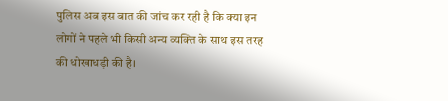पुलिस अब इस बात की जांच कर रही है कि क्या इन लोगों ने पहले भी किसी अन्य व्यक्ति के साथ इस तरह की धोखाधड़ी की है।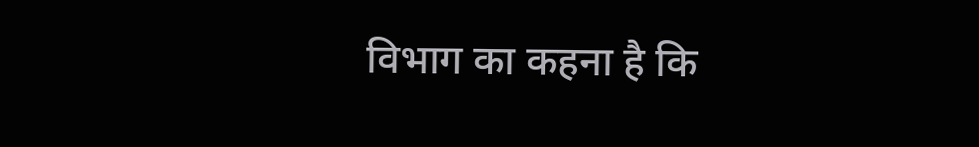विभाग का कहना है कि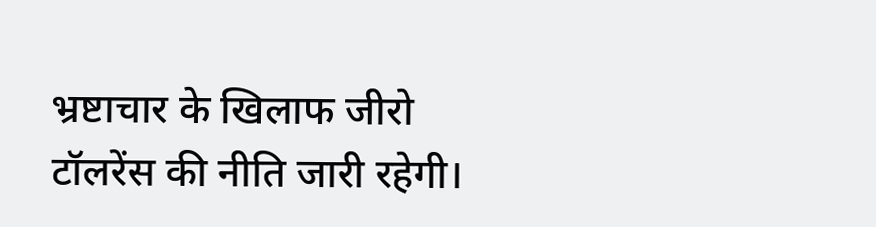भ्रष्टाचार के खिलाफ जीरो टॉलरेंस की नीति जारी रहेगी।